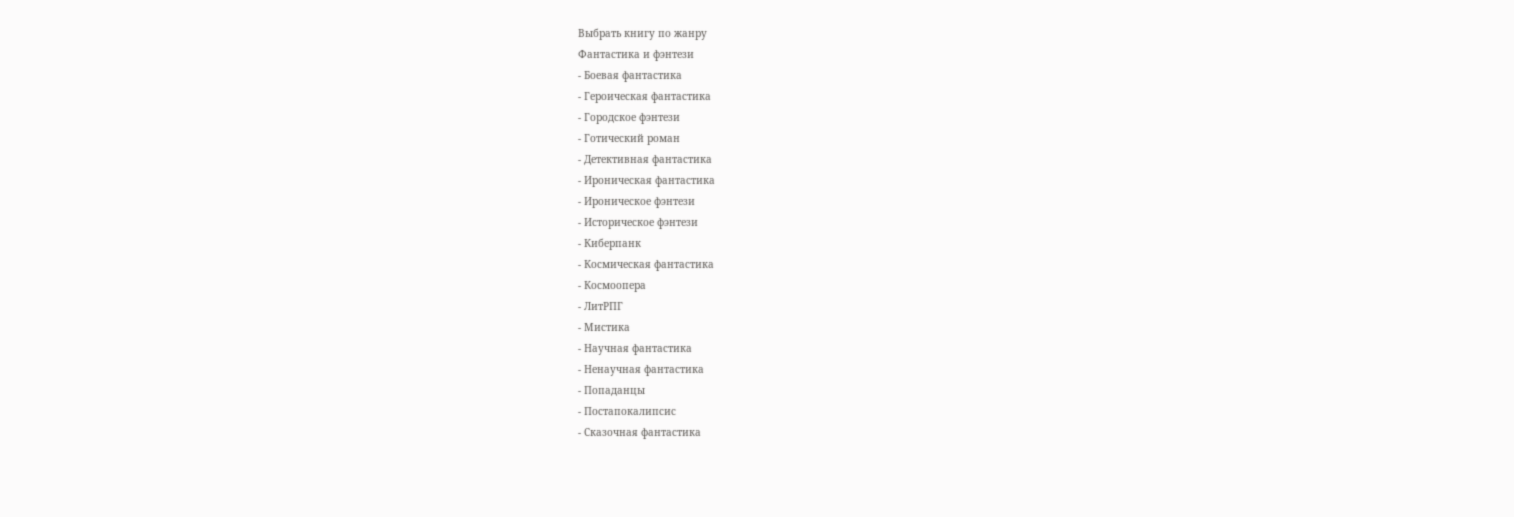Выбрать книгу по жанру
Фантастика и фэнтези
- Боевая фантастика
- Героическая фантастика
- Городское фэнтези
- Готический роман
- Детективная фантастика
- Ироническая фантастика
- Ироническое фэнтези
- Историческое фэнтези
- Киберпанк
- Космическая фантастика
- Космоопера
- ЛитРПГ
- Мистика
- Научная фантастика
- Ненаучная фантастика
- Попаданцы
- Постапокалипсис
- Сказочная фантастика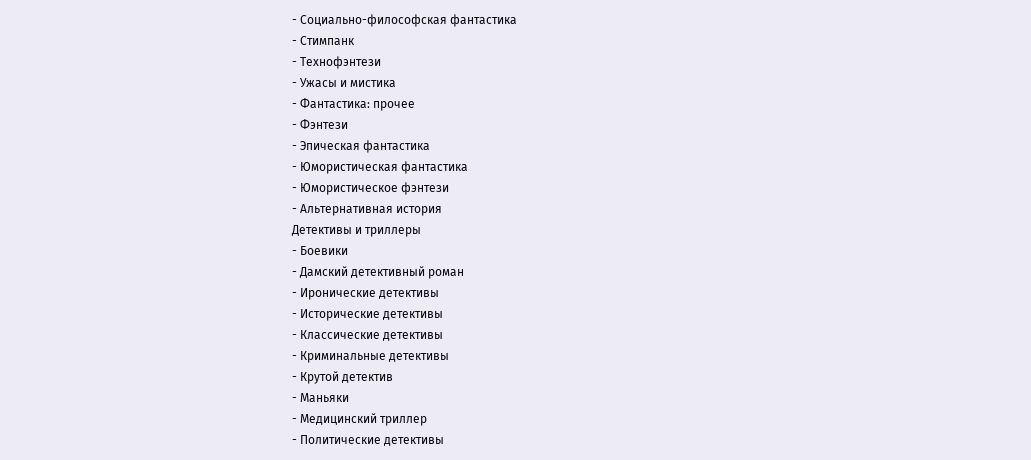- Социально-философская фантастика
- Стимпанк
- Технофэнтези
- Ужасы и мистика
- Фантастика: прочее
- Фэнтези
- Эпическая фантастика
- Юмористическая фантастика
- Юмористическое фэнтези
- Альтернативная история
Детективы и триллеры
- Боевики
- Дамский детективный роман
- Иронические детективы
- Исторические детективы
- Классические детективы
- Криминальные детективы
- Крутой детектив
- Маньяки
- Медицинский триллер
- Политические детективы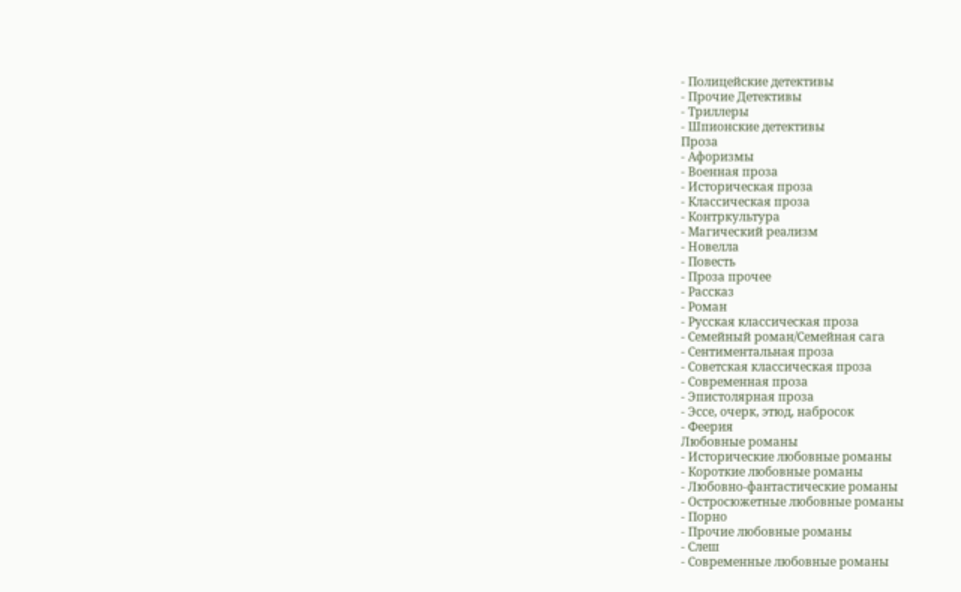- Полицейские детективы
- Прочие Детективы
- Триллеры
- Шпионские детективы
Проза
- Афоризмы
- Военная проза
- Историческая проза
- Классическая проза
- Контркультура
- Магический реализм
- Новелла
- Повесть
- Проза прочее
- Рассказ
- Роман
- Русская классическая проза
- Семейный роман/Семейная сага
- Сентиментальная проза
- Советская классическая проза
- Современная проза
- Эпистолярная проза
- Эссе, очерк, этюд, набросок
- Феерия
Любовные романы
- Исторические любовные романы
- Короткие любовные романы
- Любовно-фантастические романы
- Остросюжетные любовные романы
- Порно
- Прочие любовные романы
- Слеш
- Современные любовные романы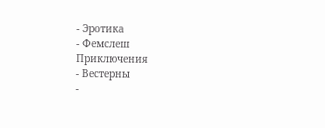- Эротика
- Фемслеш
Приключения
- Вестерны
-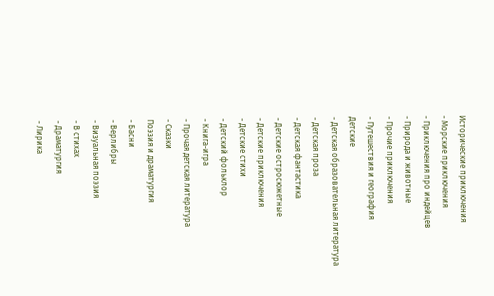Исторические приключения
- Морские приключения
- Приключения про индейцев
- Природа и животные
- Прочие приключения
- Путешествия и география
Детские
- Детская образовательная литература
- Детская проза
- Детская фантастика
- Детские остросюжетные
- Детские приключения
- Детские стихи
- Детский фольклор
- Книга-игра
- Прочая детская литература
- Сказки
Поэзия и драматургия
- Басни
- Верлибры
- Визуальная поэзия
- В стихах
- Драматургия
- Лирика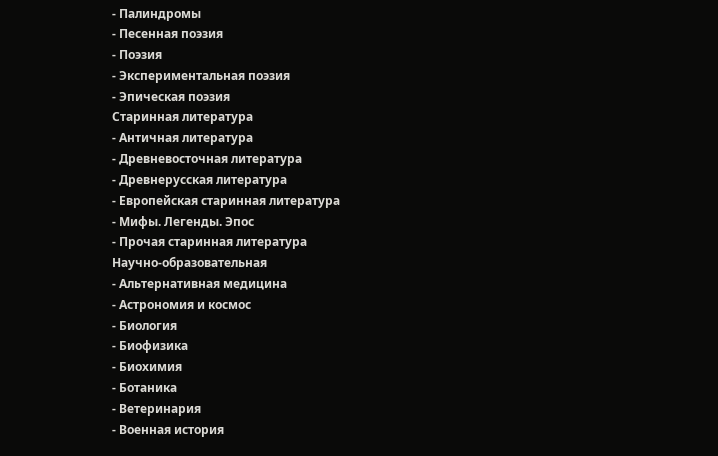- Палиндромы
- Песенная поэзия
- Поэзия
- Экспериментальная поэзия
- Эпическая поэзия
Старинная литература
- Античная литература
- Древневосточная литература
- Древнерусская литература
- Европейская старинная литература
- Мифы. Легенды. Эпос
- Прочая старинная литература
Научно-образовательная
- Альтернативная медицина
- Астрономия и космос
- Биология
- Биофизика
- Биохимия
- Ботаника
- Ветеринария
- Военная история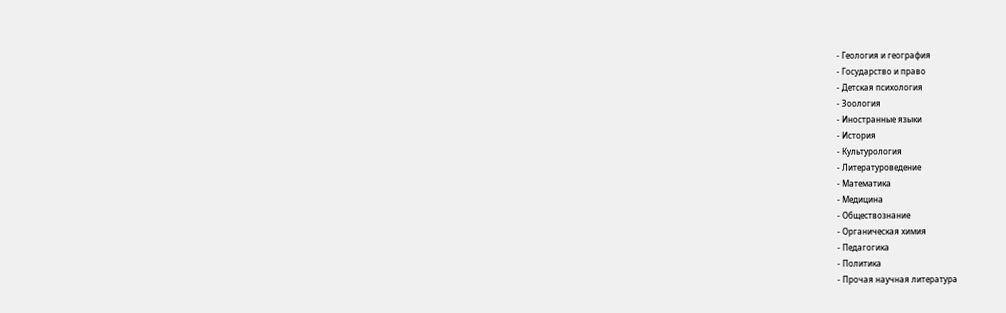- Геология и география
- Государство и право
- Детская психология
- Зоология
- Иностранные языки
- История
- Культурология
- Литературоведение
- Математика
- Медицина
- Обществознание
- Органическая химия
- Педагогика
- Политика
- Прочая научная литература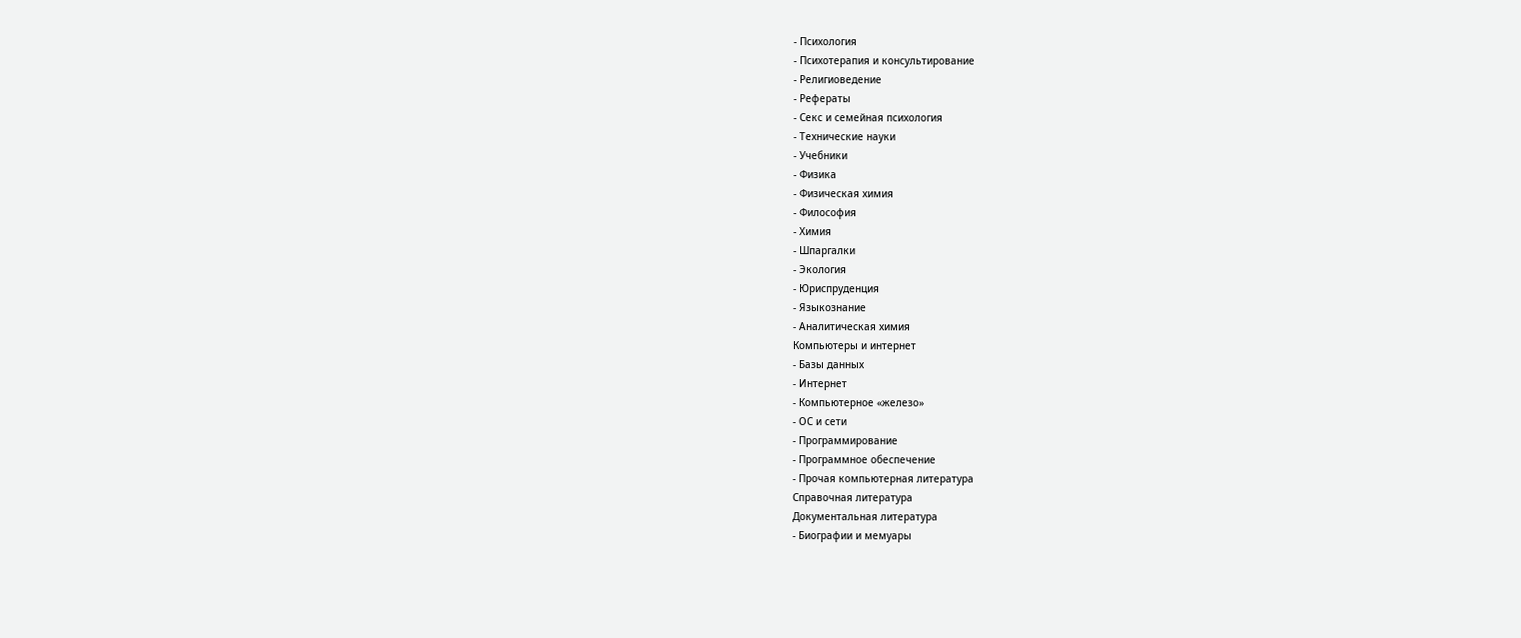- Психология
- Психотерапия и консультирование
- Религиоведение
- Рефераты
- Секс и семейная психология
- Технические науки
- Учебники
- Физика
- Физическая химия
- Философия
- Химия
- Шпаргалки
- Экология
- Юриспруденция
- Языкознание
- Аналитическая химия
Компьютеры и интернет
- Базы данных
- Интернет
- Компьютерное «железо»
- ОС и сети
- Программирование
- Программное обеспечение
- Прочая компьютерная литература
Справочная литература
Документальная литература
- Биографии и мемуары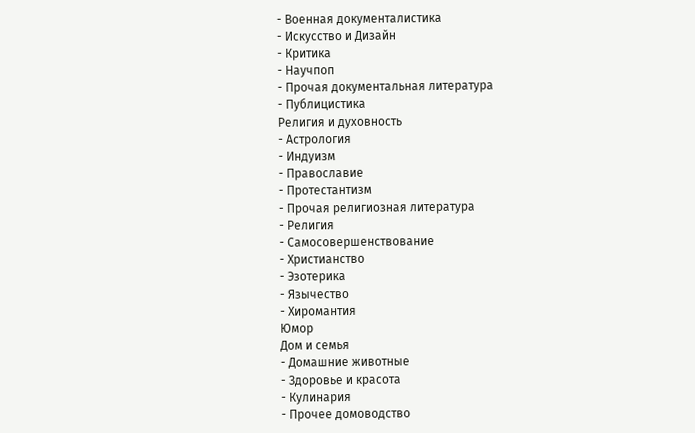- Военная документалистика
- Искусство и Дизайн
- Критика
- Научпоп
- Прочая документальная литература
- Публицистика
Религия и духовность
- Астрология
- Индуизм
- Православие
- Протестантизм
- Прочая религиозная литература
- Религия
- Самосовершенствование
- Христианство
- Эзотерика
- Язычество
- Хиромантия
Юмор
Дом и семья
- Домашние животные
- Здоровье и красота
- Кулинария
- Прочее домоводство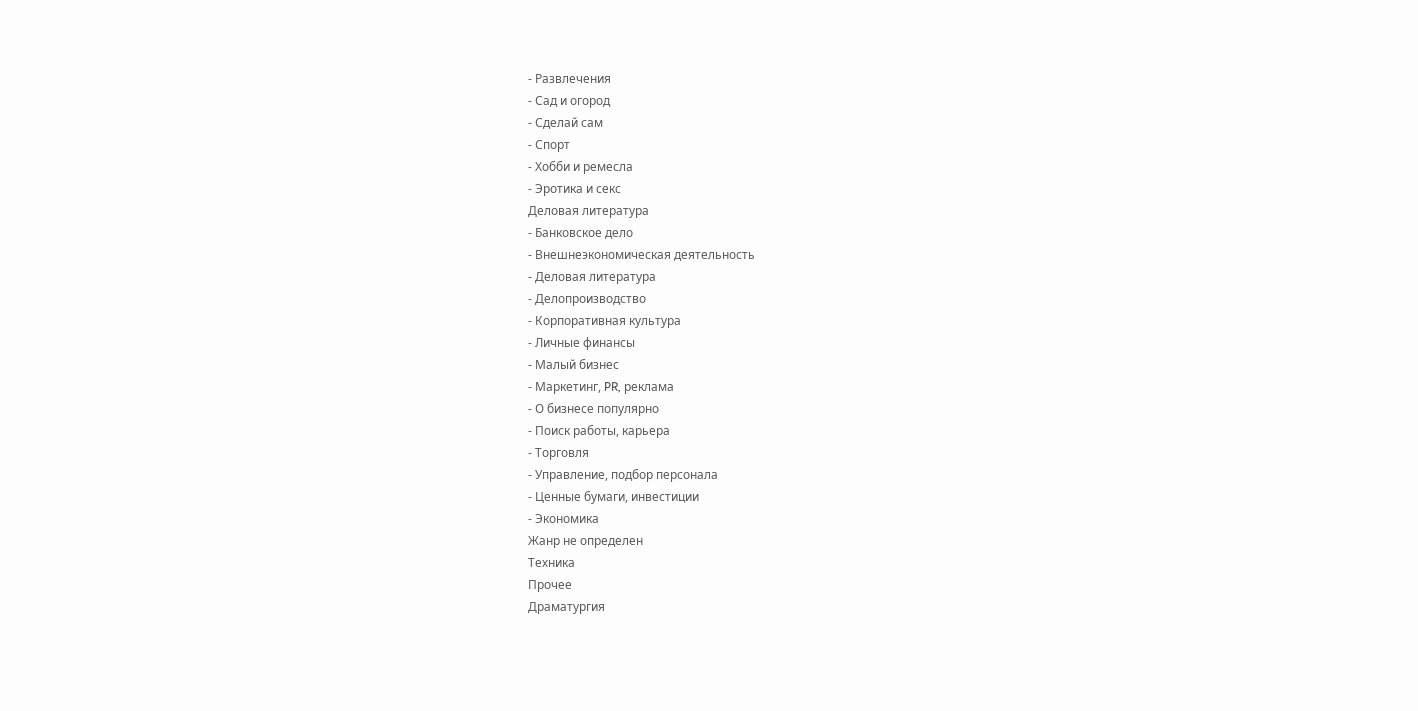- Развлечения
- Сад и огород
- Сделай сам
- Спорт
- Хобби и ремесла
- Эротика и секс
Деловая литература
- Банковское дело
- Внешнеэкономическая деятельность
- Деловая литература
- Делопроизводство
- Корпоративная культура
- Личные финансы
- Малый бизнес
- Маркетинг, PR, реклама
- О бизнесе популярно
- Поиск работы, карьера
- Торговля
- Управление, подбор персонала
- Ценные бумаги, инвестиции
- Экономика
Жанр не определен
Техника
Прочее
Драматургия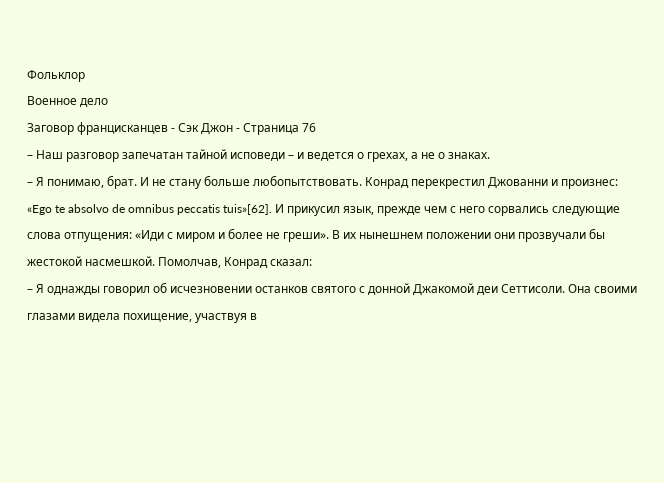Фольклор
Военное дело
Заговор францисканцев - Сэк Джон - Страница 76
– Наш разговор запечатан тайной исповеди – и ведется о грехах, а не о знаках.
– Я понимаю, брат. И не стану больше любопытствовать. Конрад перекрестил Джованни и произнес: «Ego te absolvo de omnibus peccatis tuis»[62]. И прикусил язык, прежде чем с него сорвались следующие слова отпущения: «Иди с миром и более не греши». В их нынешнем положении они прозвучали бы жестокой насмешкой. Помолчав, Конрад сказал:
– Я однажды говорил об исчезновении останков святого с донной Джакомой деи Сеттисоли. Она своими глазами видела похищение, участвуя в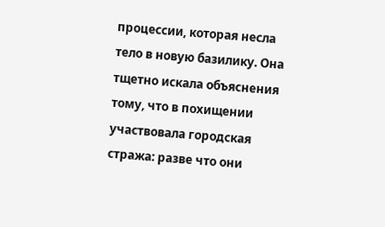процессии, которая несла тело в новую базилику. Она тщетно искала объяснения тому, что в похищении участвовала городская стража: разве что они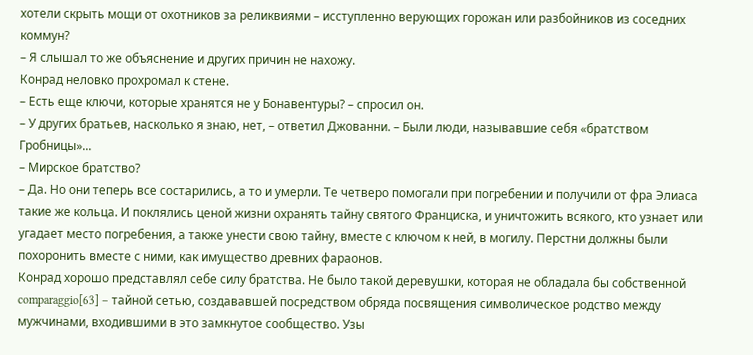хотели скрыть мощи от охотников за реликвиями – исступленно верующих горожан или разбойников из соседних коммун?
– Я слышал то же объяснение и других причин не нахожу.
Конрад неловко прохромал к стене.
– Есть еще ключи, которые хранятся не у Бонавентуры? – спросил он.
– У других братьев, насколько я знаю, нет, – ответил Джованни. – Были люди, называвшие себя «братством Гробницы»...
– Мирское братство?
– Да. Но они теперь все состарились, а то и умерли. Те четверо помогали при погребении и получили от фра Элиаса такие же кольца. И поклялись ценой жизни охранять тайну святого Франциска, и уничтожить всякого, кто узнает или угадает место погребения, а также унести свою тайну, вместе с ключом к ней, в могилу. Перстни должны были похоронить вместе с ними, как имущество древних фараонов.
Конрад хорошо представлял себе силу братства. Не было такой деревушки, которая не обладала бы собственной comparaggio[63] – тайной сетью, создававшей посредством обряда посвящения символическое родство между мужчинами, входившими в это замкнутое сообщество. Узы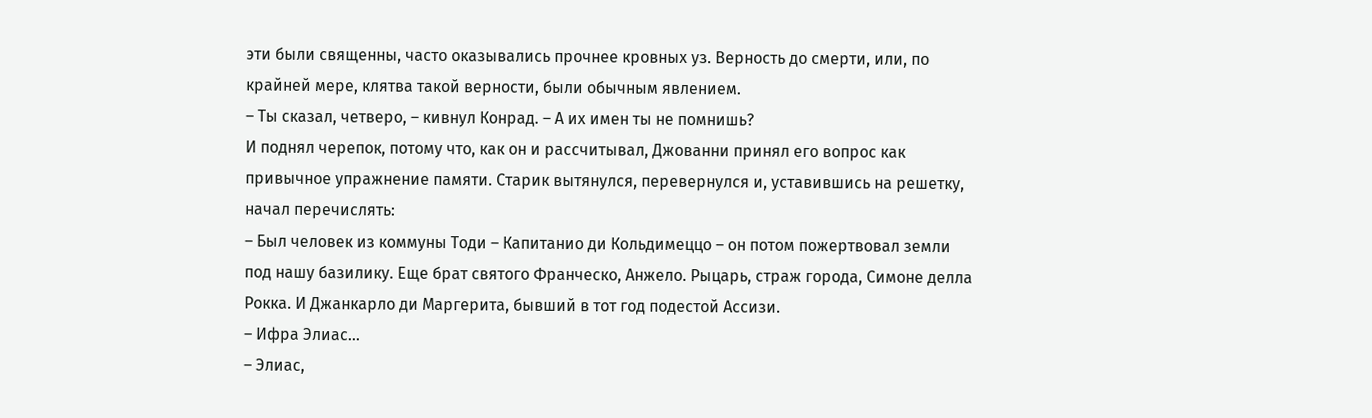эти были священны, часто оказывались прочнее кровных уз. Верность до смерти, или, по крайней мере, клятва такой верности, были обычным явлением.
– Ты сказал, четверо, – кивнул Конрад. – А их имен ты не помнишь?
И поднял черепок, потому что, как он и рассчитывал, Джованни принял его вопрос как привычное упражнение памяти. Старик вытянулся, перевернулся и, уставившись на решетку, начал перечислять:
– Был человек из коммуны Тоди – Капитанио ди Кольдимеццо – он потом пожертвовал земли под нашу базилику. Еще брат святого Франческо, Анжело. Рыцарь, страж города, Симоне делла Рокка. И Джанкарло ди Маргерита, бывший в тот год подестой Ассизи.
– Ифра Элиас...
– Элиас,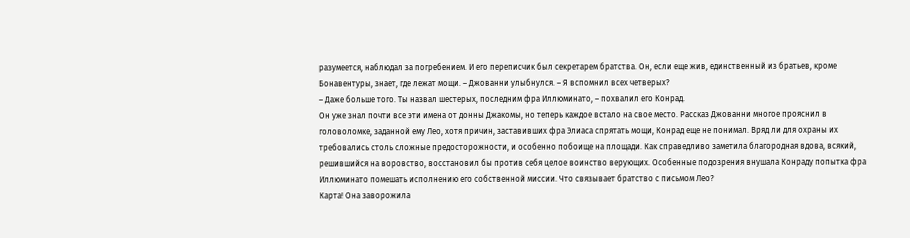разумеется, наблюдал за погребением. И его переписчик был секретарем братства. Он, если еще жив, единственный из братьев, кроме Бонавентуры, знает, где лежат мощи. – Джованни улыбнулся. – Я вспомнил всех четверых?
– Даже больше того. Ты назвал шестерых, последним фра Иллюминато, – похвалил его Конрад.
Он уже знал почти все эти имена от донны Джакомы, но теперь каждое встало на свое место. Рассказ Джованни многое прояснил в головоломке, заданной ему Лео, хотя причин, заставивших фра Элиаса спрятать мощи, Конрад еще не понимал. Вряд ли для охраны их требовались столь сложные предосторожности, и особенно побоище на площади. Как справедливо заметила благородная вдова, всякий, решившийся на воровство, восстановил бы против себя целое воинство верующих. Особенные подозрения внушала Конраду попытка фра Иллюминато помешать исполнению его собственной миссии. Что связывает братство с письмом Лео?
Карта! Она заворожила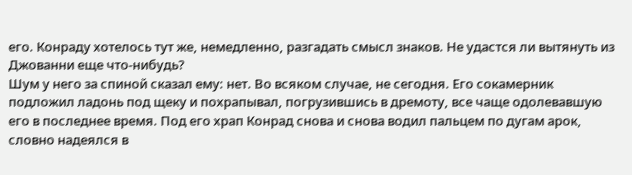его. Конраду хотелось тут же, немедленно, разгадать смысл знаков. Не удастся ли вытянуть из Джованни еще что-нибудь?
Шум у него за спиной сказал ему: нет. Во всяком случае, не сегодня. Его сокамерник подложил ладонь под щеку и похрапывал, погрузившись в дремоту, все чаще одолевавшую его в последнее время. Под его храп Конрад снова и снова водил пальцем по дугам арок, словно надеялся в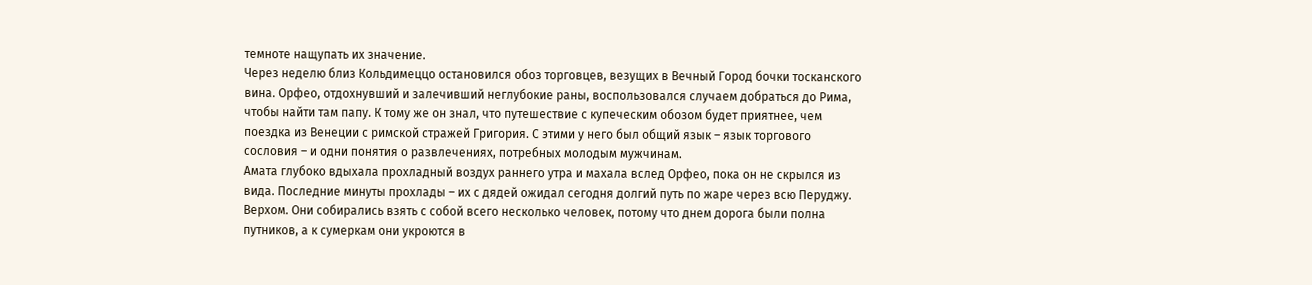темноте нащупать их значение.
Через неделю близ Кольдимеццо остановился обоз торговцев, везущих в Вечный Город бочки тосканского вина. Орфео, отдохнувший и залечивший неглубокие раны, воспользовался случаем добраться до Рима, чтобы найти там папу. К тому же он знал, что путешествие с купеческим обозом будет приятнее, чем поездка из Венеции с римской стражей Григория. С этими у него был общий язык – язык торгового сословия – и одни понятия о развлечениях, потребных молодым мужчинам.
Амата глубоко вдыхала прохладный воздух раннего утра и махала вслед Орфео, пока он не скрылся из вида. Последние минуты прохлады – их с дядей ожидал сегодня долгий путь по жаре через всю Перуджу. Верхом. Они собирались взять с собой всего несколько человек, потому что днем дорога были полна путников, а к сумеркам они укроются в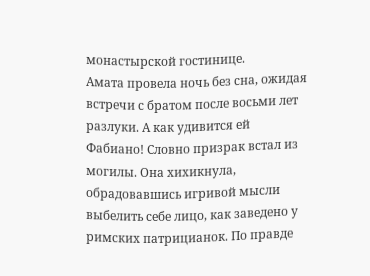монастырской гостинице.
Амата провела ночь без сна, ожидая встречи с братом после восьми лет разлуки. А как удивится ей Фабиано! Словно призрак встал из могилы. Она хихикнула, обрадовавшись игривой мысли выбелить себе лицо, как заведено у римских патрицианок. По правде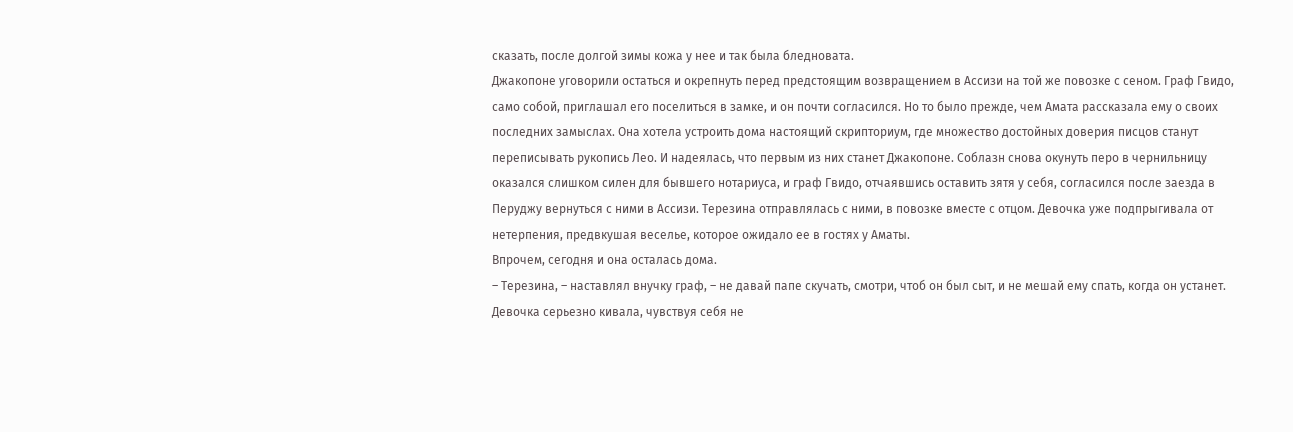сказать, после долгой зимы кожа у нее и так была бледновата.
Джакопоне уговорили остаться и окрепнуть перед предстоящим возвращением в Ассизи на той же повозке с сеном. Граф Гвидо, само собой, приглашал его поселиться в замке, и он почти согласился. Но то было прежде, чем Амата рассказала ему о своих последних замыслах. Она хотела устроить дома настоящий скрипториум, где множество достойных доверия писцов станут переписывать рукопись Лео. И надеялась, что первым из них станет Джакопоне. Соблазн снова окунуть перо в чернильницу оказался слишком силен для бывшего нотариуса, и граф Гвидо, отчаявшись оставить зятя у себя, согласился после заезда в Перуджу вернуться с ними в Ассизи. Терезина отправлялась с ними, в повозке вместе с отцом. Девочка уже подпрыгивала от нетерпения, предвкушая веселье, которое ожидало ее в гостях у Аматы.
Впрочем, сегодня и она осталась дома.
– Терезина, – наставлял внучку граф, – не давай папе скучать, смотри, чтоб он был сыт, и не мешай ему спать, когда он устанет.
Девочка серьезно кивала, чувствуя себя не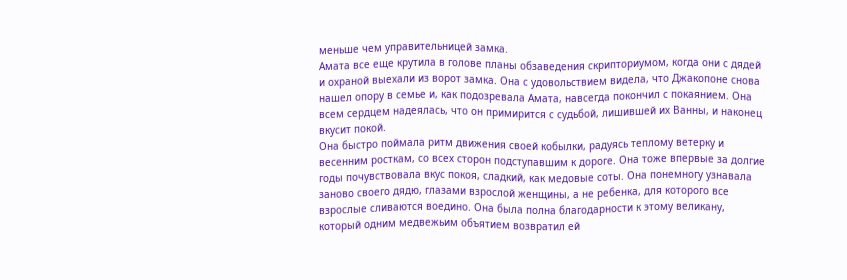меньше чем управительницей замка.
Амата все еще крутила в голове планы обзаведения скрипториумом, когда они с дядей и охраной выехали из ворот замка. Она с удовольствием видела, что Джакопоне снова нашел опору в семье и, как подозревала Амата, навсегда покончил с покаянием. Она всем сердцем надеялась, что он примирится с судьбой, лишившей их Ванны, и наконец вкусит покой.
Она быстро поймала ритм движения своей кобылки, радуясь теплому ветерку и весенним росткам, со всех сторон подступавшим к дороге. Она тоже впервые за долгие годы почувствовала вкус покоя, сладкий, как медовые соты. Она понемногу узнавала заново своего дядю, глазами взрослой женщины, а не ребенка, для которого все взрослые сливаются воедино. Она была полна благодарности к этому великану, который одним медвежьим объятием возвратил ей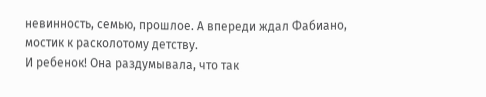невинность, семью, прошлое. А впереди ждал Фабиано, мостик к расколотому детству.
И ребенок! Она раздумывала, что так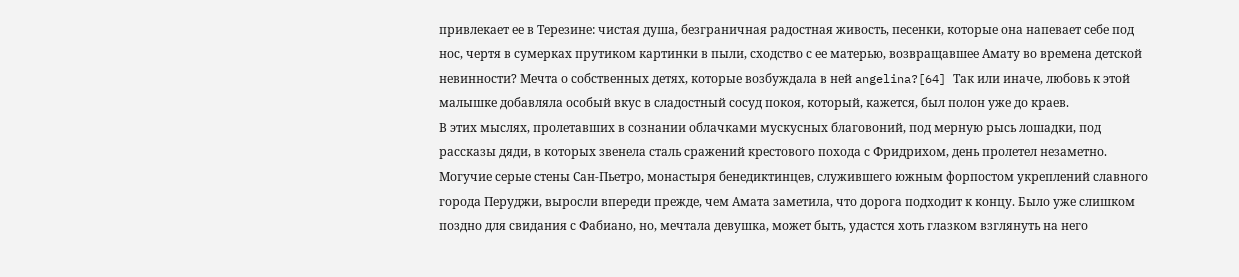привлекает ее в Терезине: чистая душа, безграничная радостная живость, песенки, которые она напевает себе под нос, чертя в сумерках прутиком картинки в пыли, сходство с ее матерью, возвращавшее Амату во времена детской невинности? Мечта о собственных детях, которые возбуждала в ней angelina?[64] Так или иначе, любовь к этой малышке добавляла особый вкус в сладостный сосуд покоя, который, кажется, был полон уже до краев.
В этих мыслях, пролетавших в сознании облачками мускусных благовоний, под мерную рысь лошадки, под рассказы дяди, в которых звенела сталь сражений крестового похода с Фридрихом, день пролетел незаметно. Могучие серые стены Сан-Пьетро, монастыря бенедиктинцев, служившего южным форпостом укреплений славного города Перуджи, выросли впереди прежде, чем Амата заметила, что дорога подходит к концу. Было уже слишком поздно для свидания с Фабиано, но, мечтала девушка, может быть, удастся хоть глазком взглянуть на него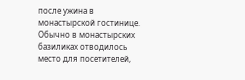после ужина в монастырской гостинице. Обычно в монастырских базиликах отводилось место для посетителей,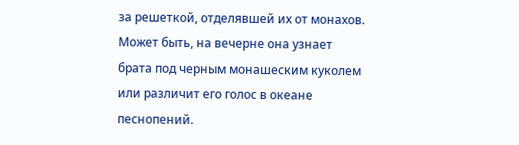за решеткой, отделявшей их от монахов. Может быть, на вечерне она узнает брата под черным монашеским куколем или различит его голос в океане песнопений.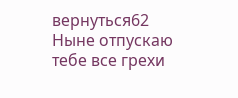вернуться62
Ныне отпускаю тебе все грехи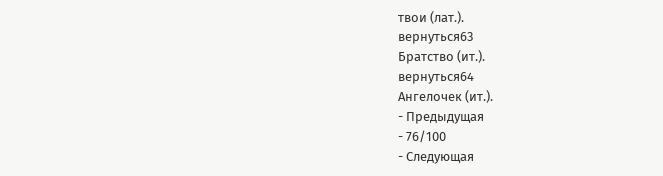твои (лат.).
вернуться63
Братство (ит.).
вернуться64
Ангелочек (ит.).
- Предыдущая
- 76/100
- Следующая